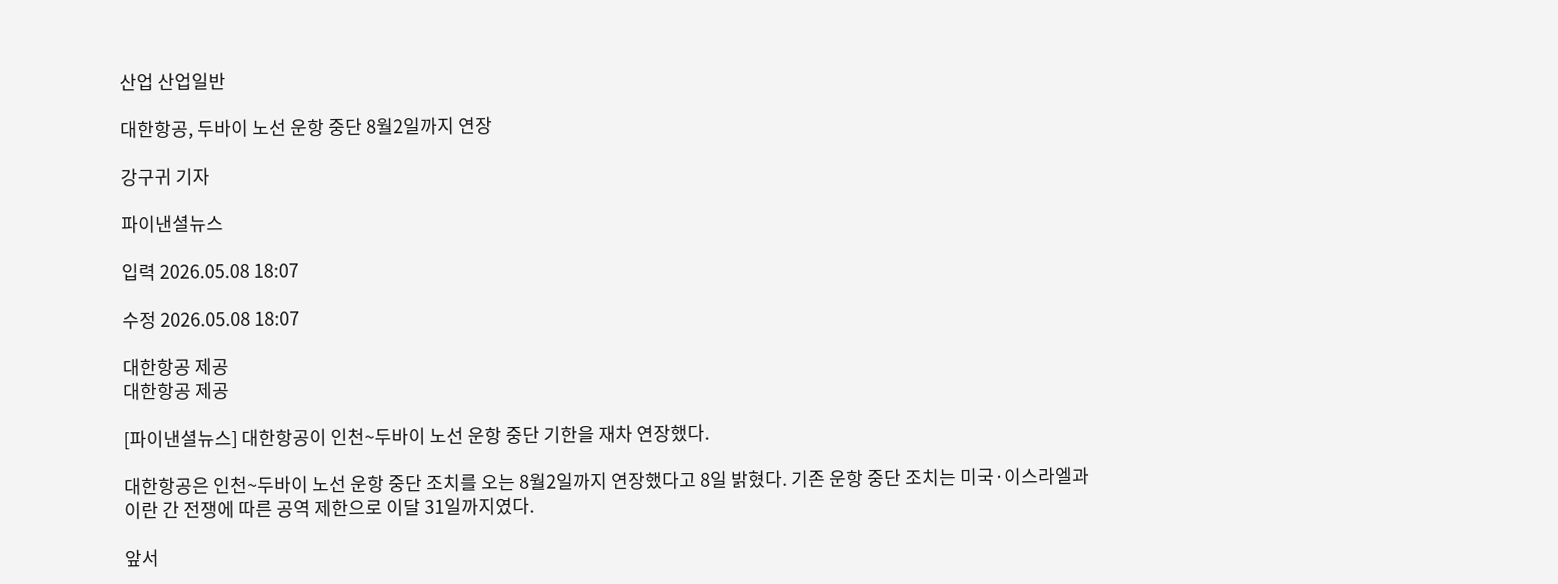산업 산업일반

대한항공, 두바이 노선 운항 중단 8월2일까지 연장

강구귀 기자

파이낸셜뉴스

입력 2026.05.08 18:07

수정 2026.05.08 18:07

대한항공 제공
대한항공 제공

[파이낸셜뉴스] 대한항공이 인천~두바이 노선 운항 중단 기한을 재차 연장했다.

대한항공은 인천~두바이 노선 운항 중단 조치를 오는 8월2일까지 연장했다고 8일 밝혔다. 기존 운항 중단 조치는 미국·이스라엘과 이란 간 전쟁에 따른 공역 제한으로 이달 31일까지였다.

앞서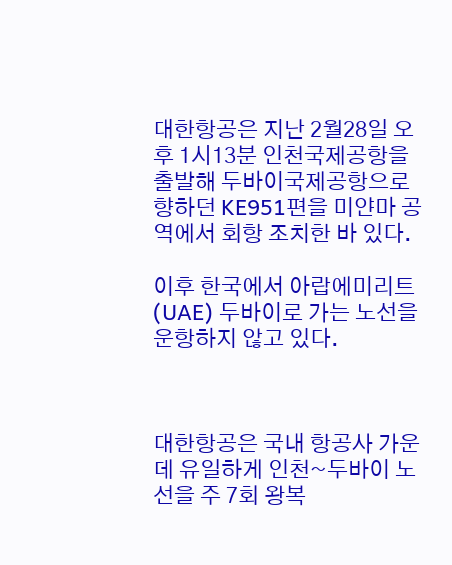대한항공은 지난 2월28일 오후 1시13분 인천국제공항을 출발해 두바이국제공항으로 향하던 KE951편을 미얀마 공역에서 회항 조치한 바 있다.

이후 한국에서 아랍에미리트(UAE) 두바이로 가는 노선을 운항하지 않고 있다.



대한항공은 국내 항공사 가운데 유일하게 인천~두바이 노선을 주 7회 왕복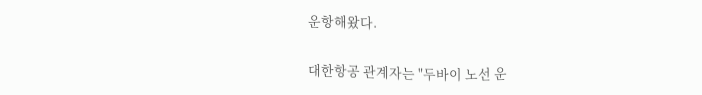운항해왔다.

대한항공 관계자는 "두바이 노선 운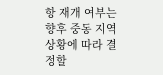항 재개 여부는 향후 중동 지역 상황에 따라 결정할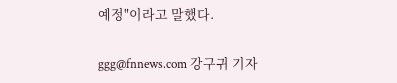예정"이라고 말했다.

ggg@fnnews.com 강구귀 기자